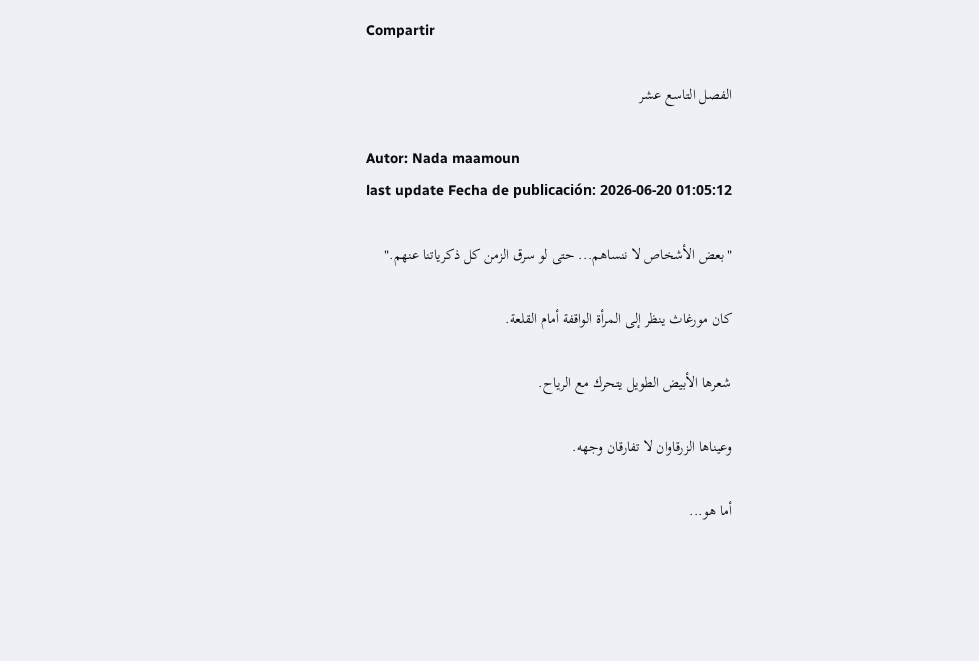Compartir

الفصل التاسع عشر

Autor: Nada maamoun
last update Fecha de publicación: 2026-06-20 01:05:12

"بعض الأشخاص لا ننساهم... حتى لو سرق الزمن كل ذكرياتنا عنهم."

كان مورغاث ينظر إلى المرأة الواقفة أمام القلعة.

شعرها الأبيض الطويل يتحرك مع الرياح.

وعيناها الزرقاوان لا تفارقان وجهه.

أما هو...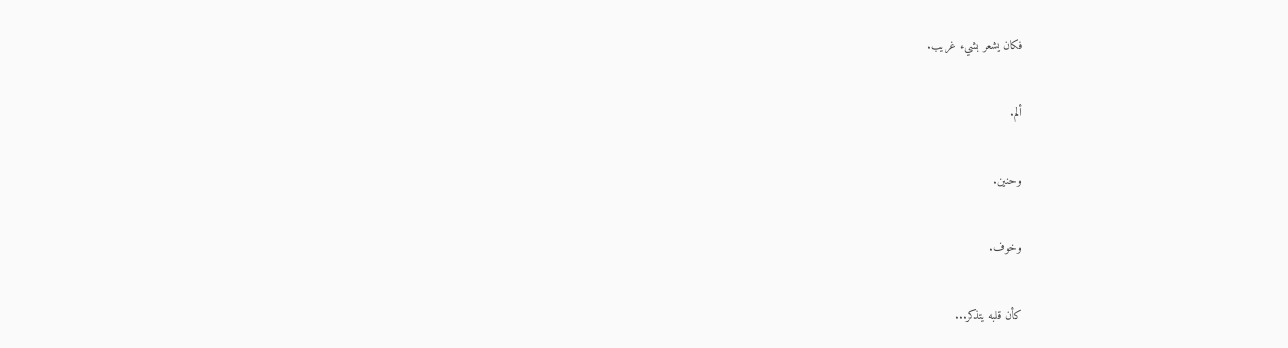فكان يشعر بشيء غريب.

ألم.

وحنين.

وخوف.

كأن قلبه يتذكر...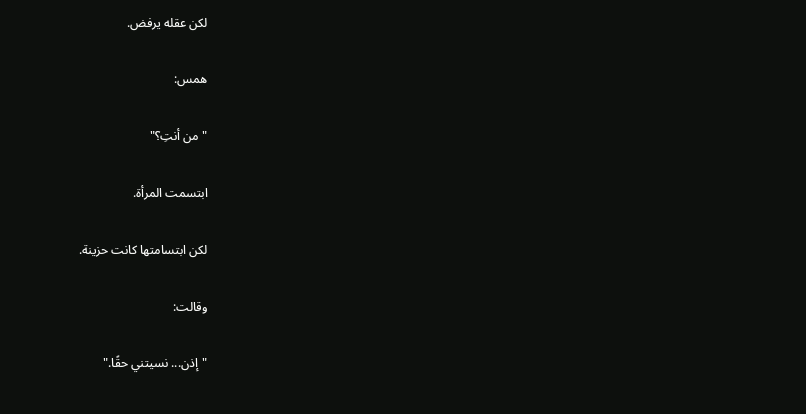لكن عقله يرفض.

همس:

"من أنتِ؟"

ابتسمت المرأة.

لكن ابتسامتها كانت حزينة.

وقالت:

"إذن... نسيتني حقًا."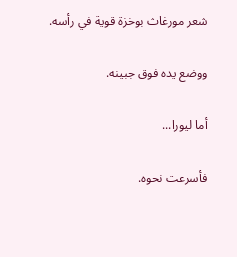شعر مورغاث بوخزة قوية في رأسه.

ووضع يده فوق جبينه.

أما ليورا...

فأسرعت نحوه.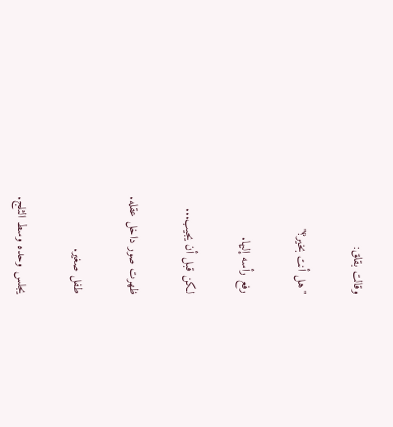وقالت بقلق:

"هل أنت بخير؟"

رفع رأسه إليها.

لكن قبل أن يجيب...

ظهرت صور داخل عقله.

طفل صغير.

يجلس وحده وسط الثلج.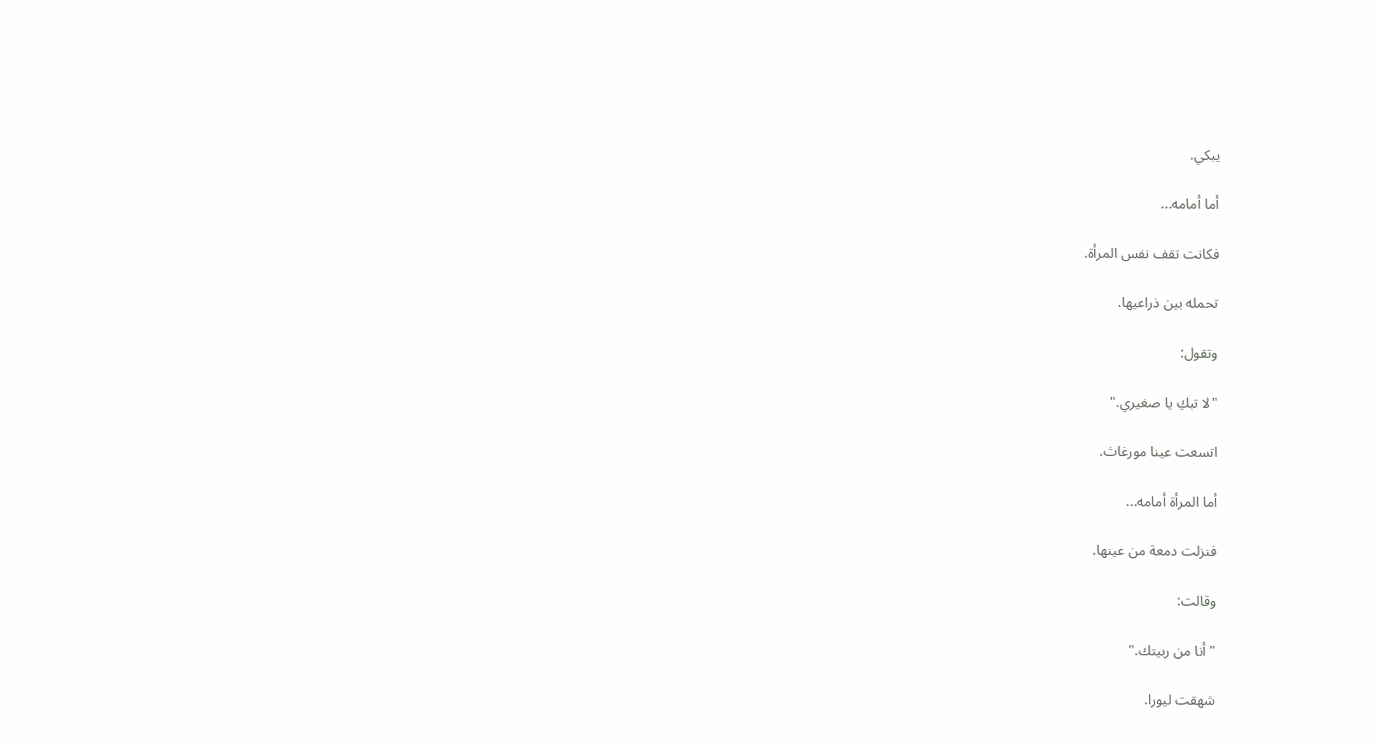يبكي.

أما أمامه...

فكانت تقف نفس المرأة.

تحمله بين ذراعيها.

وتقول:

"لا تبكِ يا صغيري."

اتسعت عينا مورغاث.

أما المرأة أمامه...

فنزلت دمعة من عينها.

وقالت:

"أنا من ربيتك."

شهقت ليورا.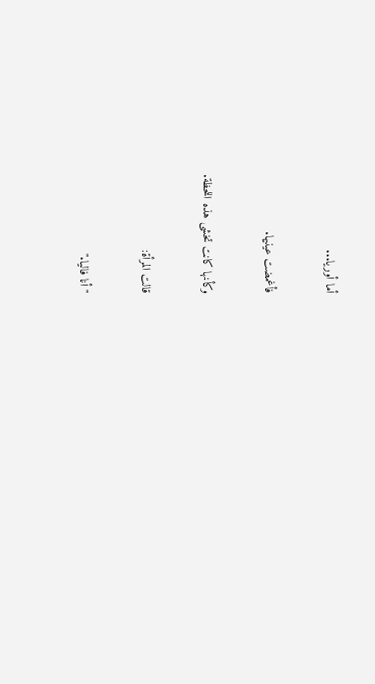أما أوريا...

فأغمضت عينيها.

وكأنها كانت تخشى هذه اللحظة.

قالت المرأة:

"أنا فاليا."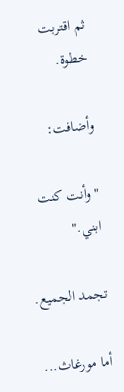ثم اقتربت خطوة.

وأضافت:

"وأنت كنت ابني."

تجمد الجميع.

أما مورغاث...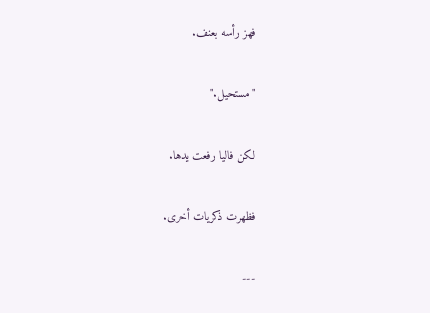فهز رأسه بعنف.

"مستحيل."

لكن فاليا رفعت يدها.

فظهرت ذكريات أخرى.

---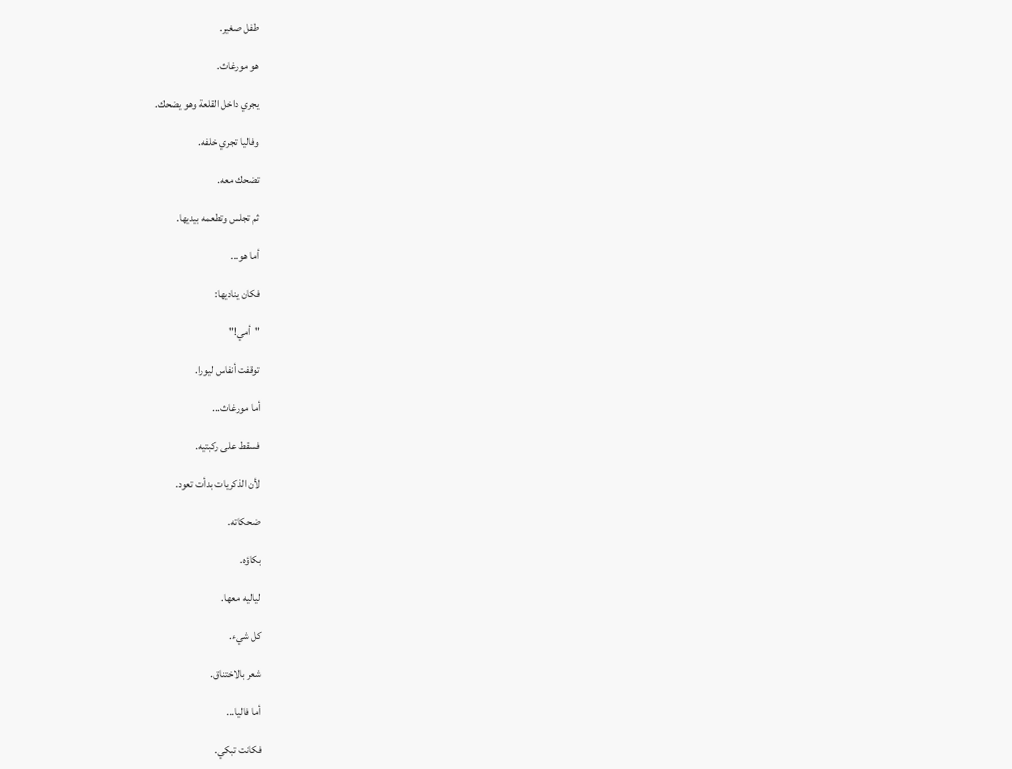طفل صغير.

هو مورغاث.

يجري داخل القلعة وهو يضحك.

وفاليا تجري خلفه.

تضحك معه.

ثم تجلس وتطعمه بيديها.

أما هو...

فكان يناديها:

"أمي!"

توقفت أنفاس ليورا.

أما مورغاث...

فسقط على ركبتيه.

لأن الذكريات بدأت تعود.

ضحكاته.

بكاؤه.

لياليه معها.

كل شيء.

شعر بالاختناق.

أما فاليا...

فكانت تبكي.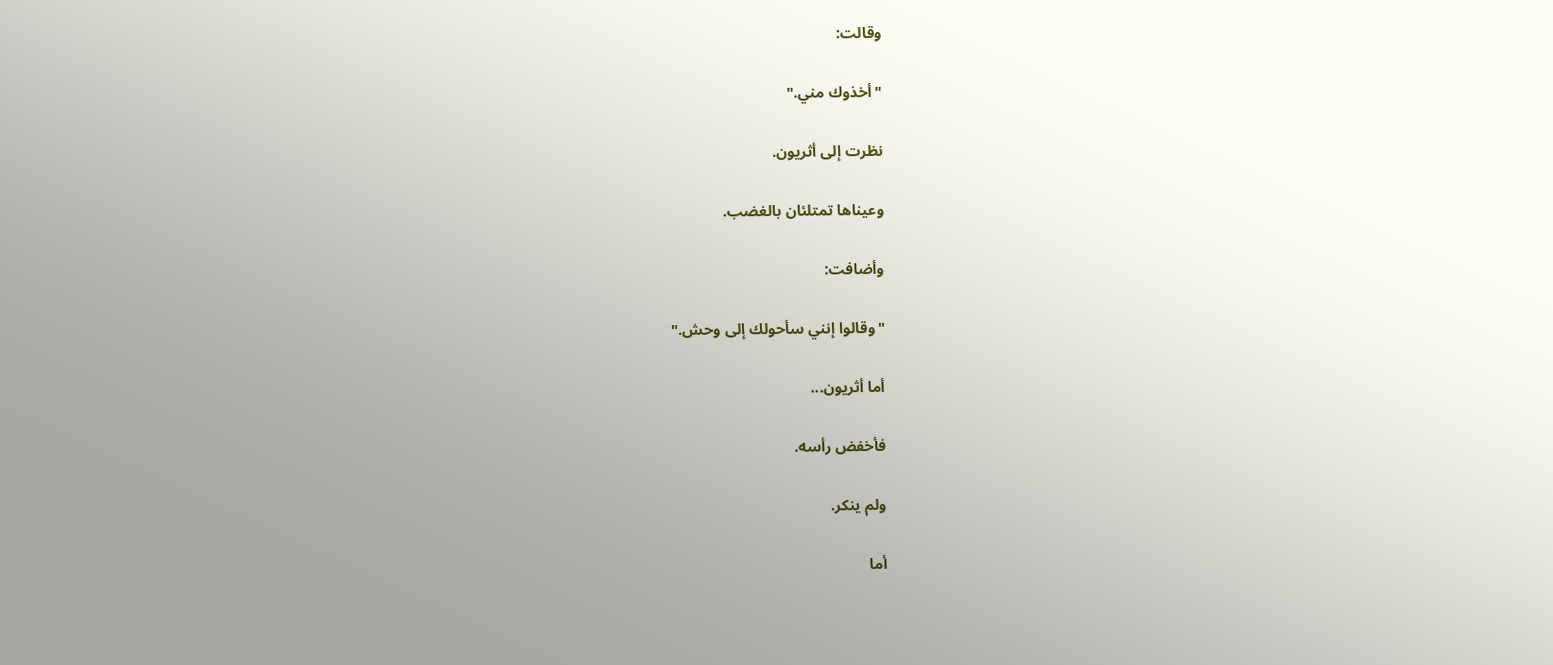وقالت:

"أخذوك مني."

نظرت إلى أثريون.

وعيناها تمتلئان بالغضب.

وأضافت:

"وقالوا إنني سأحولك إلى وحش."

أما أثريون...

فأخفض رأسه.

ولم ينكر.

أما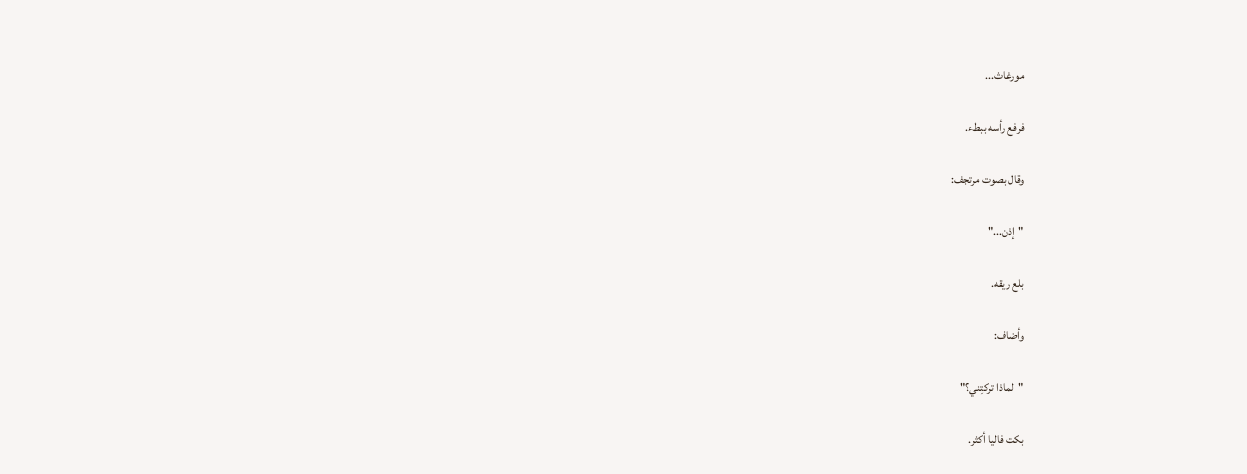مورغاث...

فرفع رأسه ببطء.

وقال بصوت مرتجف:

"إذن..."

بلع ريقه.

وأضاف:

"لماذا تركتِني؟"

بكت فاليا أكثر.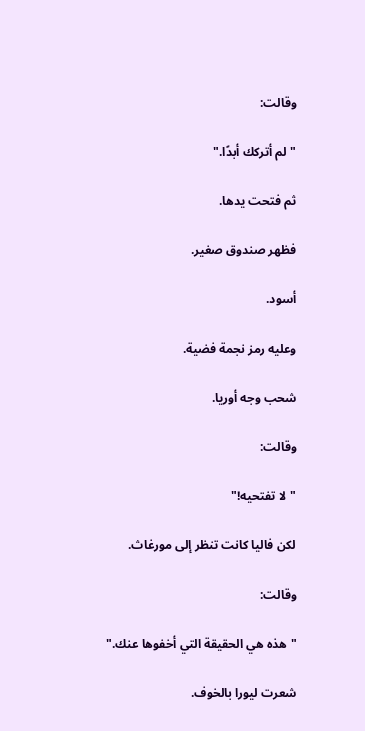وقالت:

"لم أتركك أبدًا."

ثم فتحت يدها.

فظهر صندوق صغير.

أسود.

وعليه رمز نجمة فضية.

شحب وجه أوريا.

وقالت:

"لا تفتحيه!"

لكن فاليا كانت تنظر إلى مورغاث.

وقالت:

"هذه هي الحقيقة التي أخفوها عنك."

شعرت ليورا بالخوف.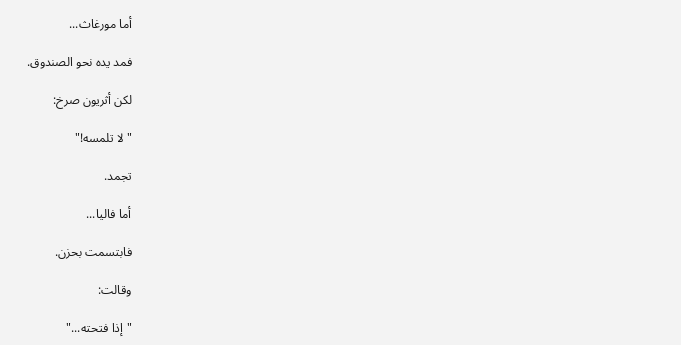أما مورغاث...

فمد يده نحو الصندوق.

لكن أثريون صرخ:

"لا تلمسه!"

تجمد.

أما فاليا...

فابتسمت بحزن.

وقالت:

"إذا فتحته..."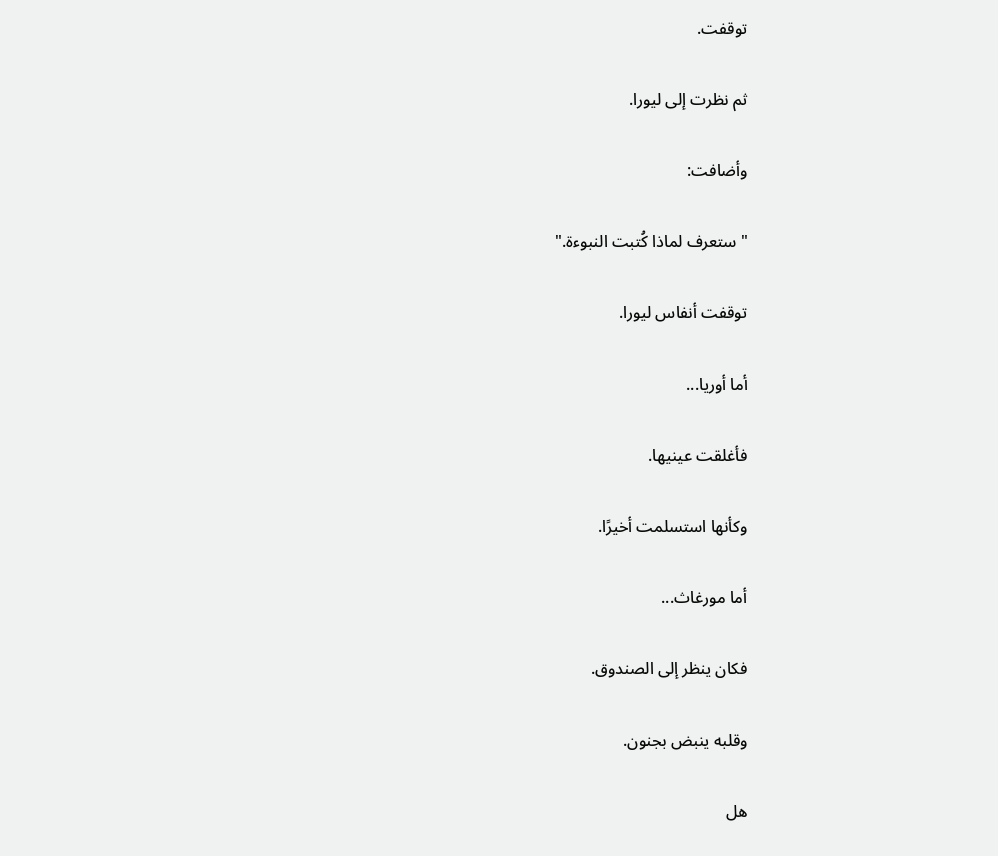توقفت.

ثم نظرت إلى ليورا.

وأضافت:

"ستعرف لماذا كُتبت النبوءة."

توقفت أنفاس ليورا.

أما أوريا...

فأغلقت عينيها.

وكأنها استسلمت أخيرًا.

أما مورغاث...

فكان ينظر إلى الصندوق.

وقلبه ينبض بجنون.

هل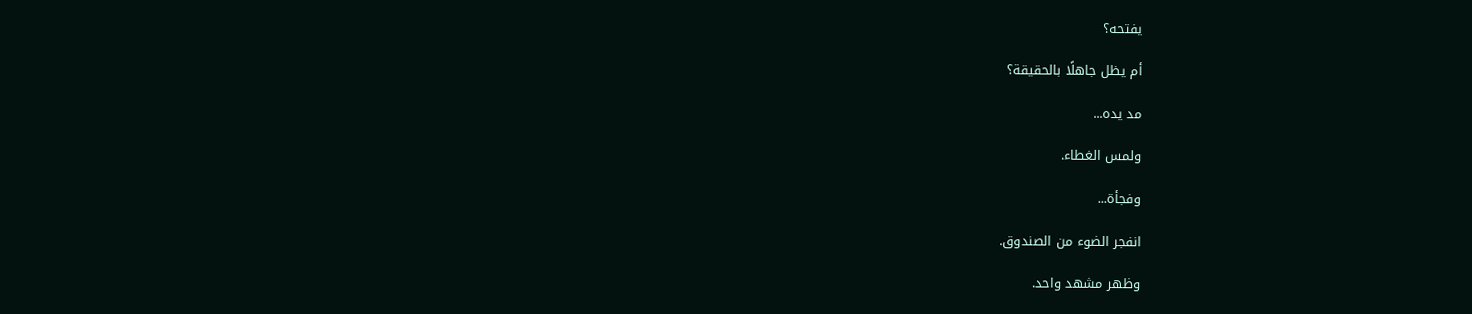يفتحه؟

أم يظل جاهلًا بالحقيقة؟

مد يده...

ولمس الغطاء.

وفجأة...

انفجر الضوء من الصندوق.

وظهر مشهد واحد.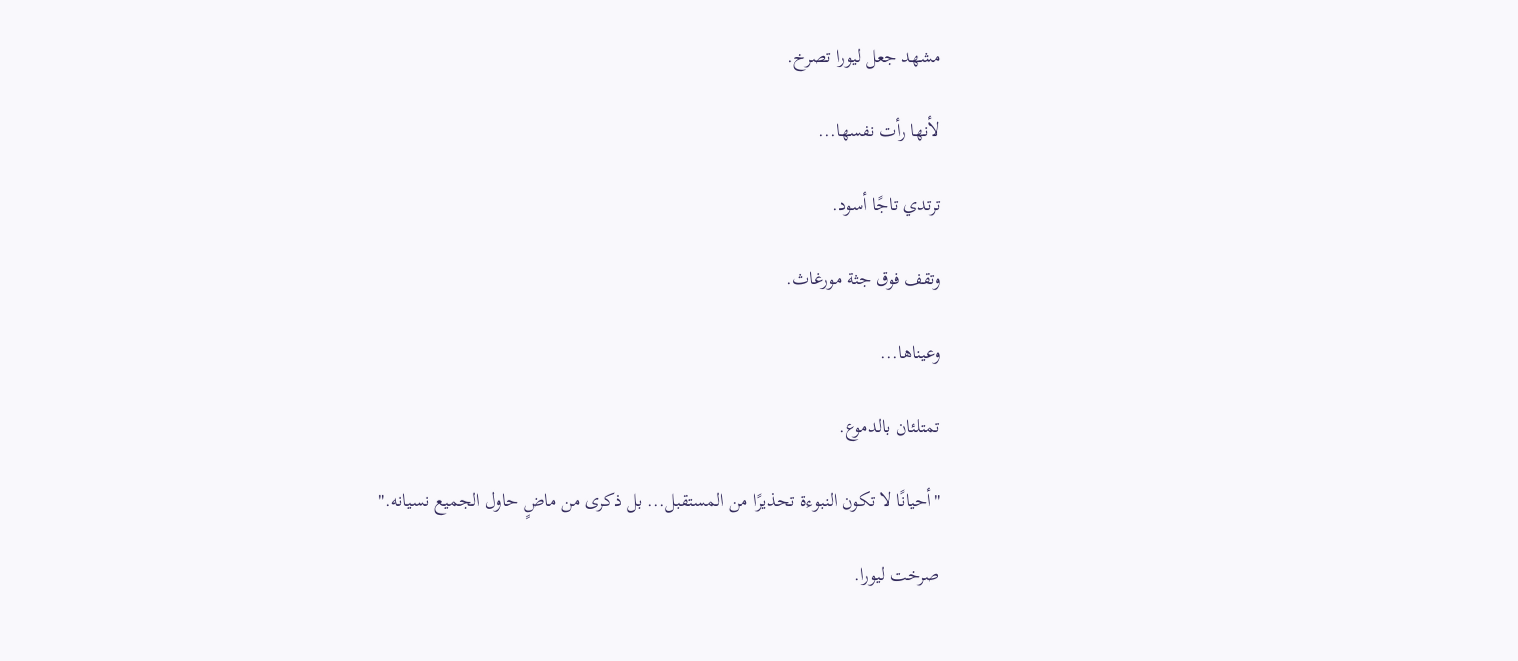مشهد جعل ليورا تصرخ.

لأنها رأت نفسها...

ترتدي تاجًا أسود.

وتقف فوق جثة مورغاث.

وعيناها...

تمتلئان بالدموع.

"أحيانًا لا تكون النبوءة تحذيرًا من المستقبل... بل ذكرى من ماضٍ حاول الجميع نسيانه."

صرخت ليورا.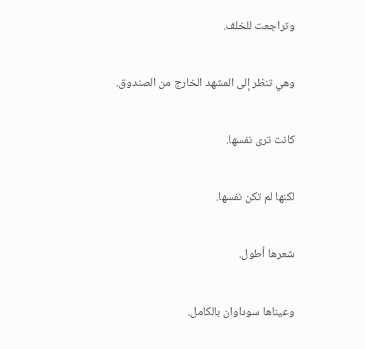وتراجعت للخلف.

وهي تنظر إلى المشهد الخارج من الصندوق.

كانت ترى نفسها.

لكنها لم تكن نفسها.

شعرها أطول.

وعيناها سوداوان بالكامل.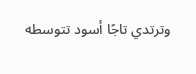وترتدي تاجًا أسود تتوسطه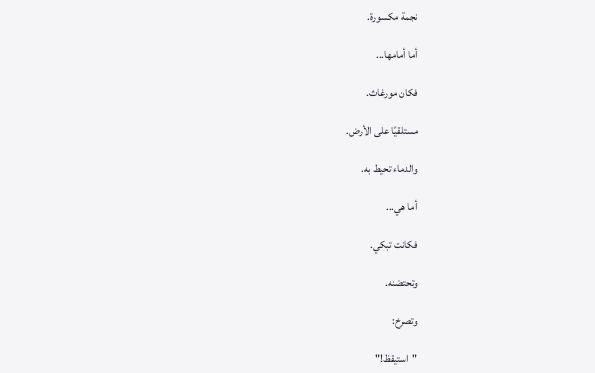نجمة مكسورة.

أما أمامها...

فكان مورغاث.

مستلقيًا على الأرض.

والدماء تحيط به.

أما هي...

فكانت تبكي.

وتحتضنه.

وتصرخ:

"استيقظ!"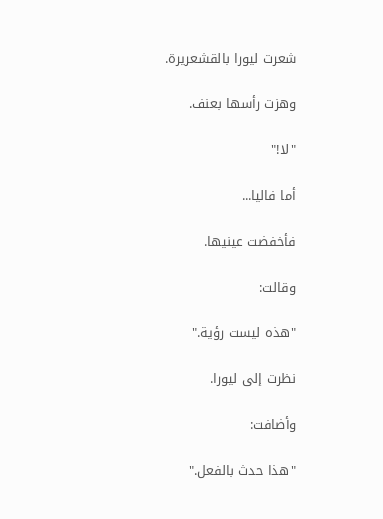شعرت ليورا بالقشعريرة.

وهزت رأسها بعنف.

"لا!"

أما فاليا...

فأخفضت عينيها.

وقالت:

"هذه ليست رؤية."

نظرت إلى ليورا.

وأضافت:

"هذا حدث بالفعل."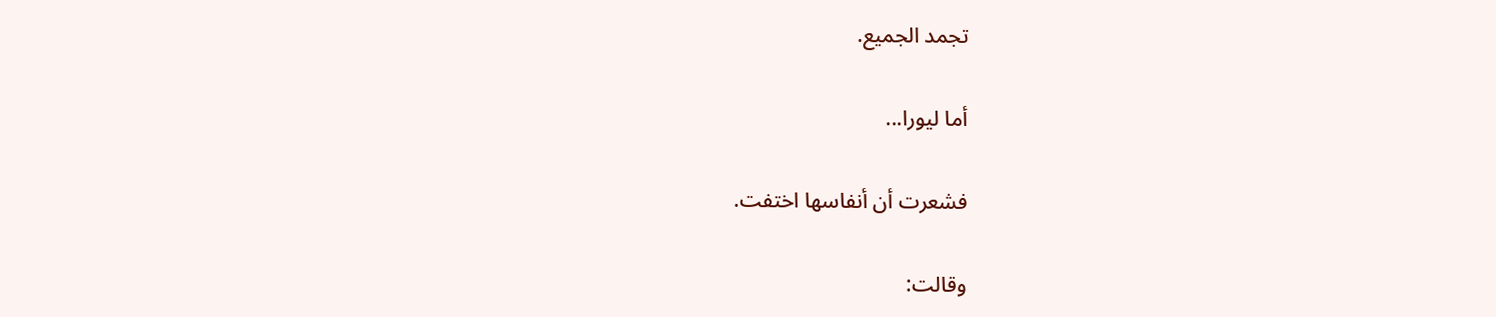تجمد الجميع.

أما ليورا...

فشعرت أن أنفاسها اختفت.

وقالت: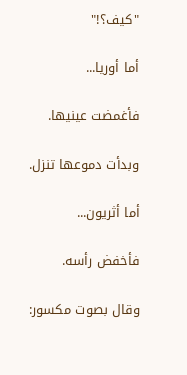"كيف؟!"

أما أوريا...

فأغمضت عينيها.

وبدأت دموعها تنزل.

أما أثريون...

فأخفض رأسه.

وقال بصوت مكسور: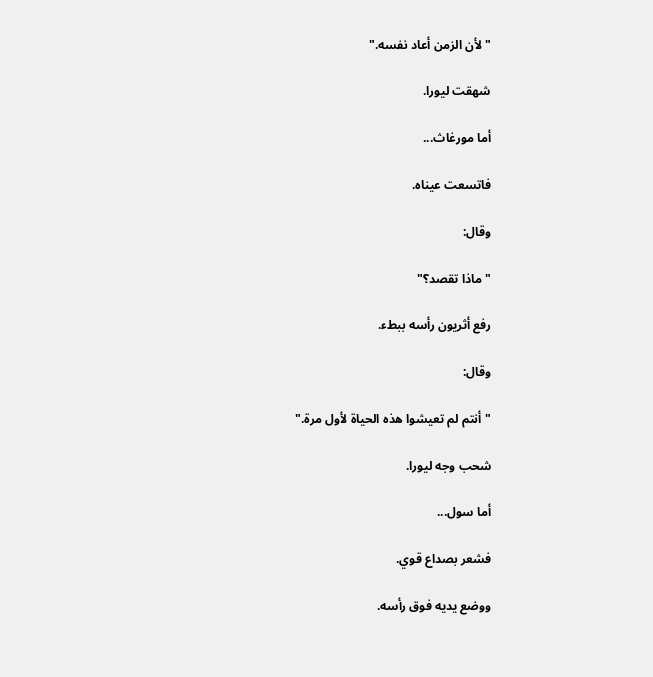"لأن الزمن أعاد نفسه."

شهقت ليورا.

أما مورغاث...

فاتسعت عيناه.

وقال:

"ماذا تقصد؟"

رفع أثريون رأسه ببطء.

وقال:

"أنتم لم تعيشوا هذه الحياة لأول مرة."

شحب وجه ليورا.

أما سول...

فشعر بصداع قوي.

ووضع يديه فوق رأسه.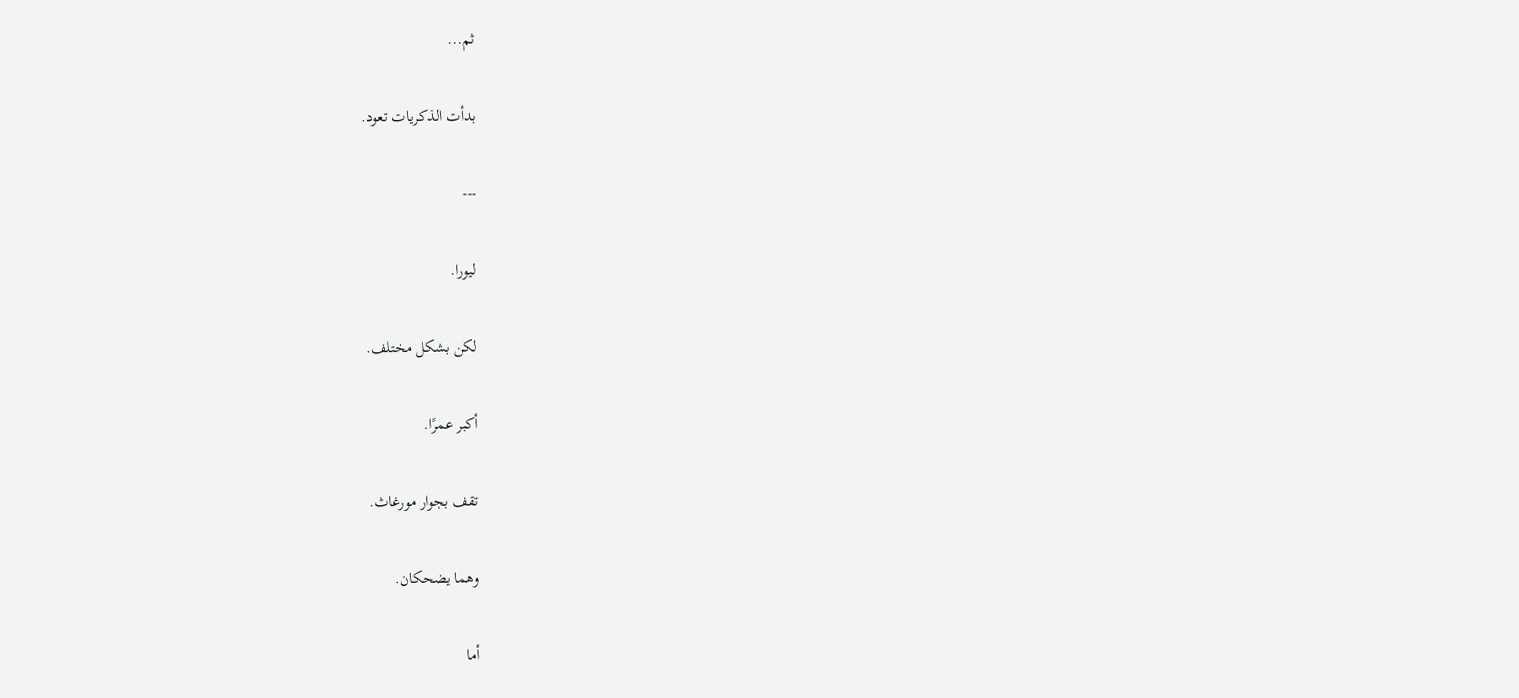ثم...

بدأت الذكريات تعود.

---

ليورا.

لكن بشكل مختلف.

أكبر عمرًا.

تقف بجوار مورغاث.

وهما يضحكان.

أما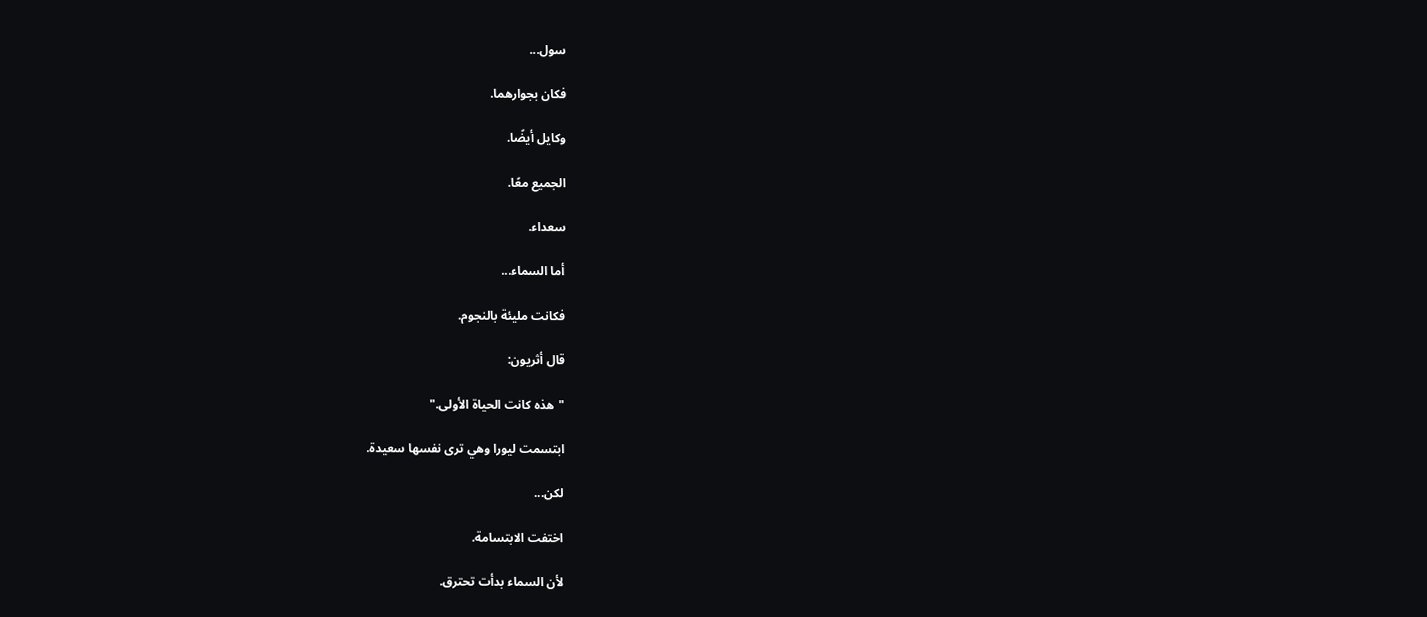سول...

فكان بجوارهما.

وكايل أيضًا.

الجميع معًا.

سعداء.

أما السماء...

فكانت مليئة بالنجوم.

قال أثريون:

"هذه كانت الحياة الأولى."

ابتسمت ليورا وهي ترى نفسها سعيدة.

لكن...

اختفت الابتسامة.

لأن السماء بدأت تحترق.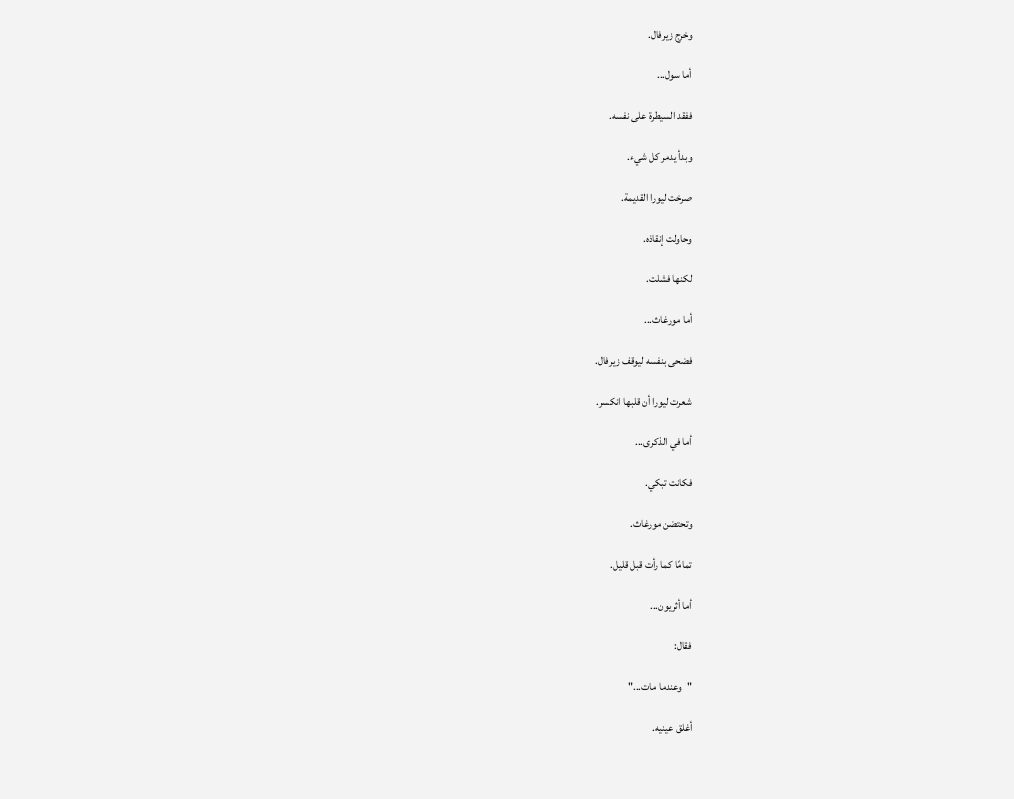وخرج زيرفال.

أما سول...

ففقد السيطرة على نفسه.

وبدأ يدمر كل شيء.

صرخت ليورا القديمة.

وحاولت إنقاذه.

لكنها فشلت.

أما مورغاث...

فضحى بنفسه ليوقف زيرفال.

شعرت ليورا أن قلبها انكسر.

أما في الذكرى...

فكانت تبكي.

وتحتضن مورغاث.

تمامًا كما رأت قبل قليل.

أما أثريون...

فقال:

"وعندما مات..."

أغلق عينيه.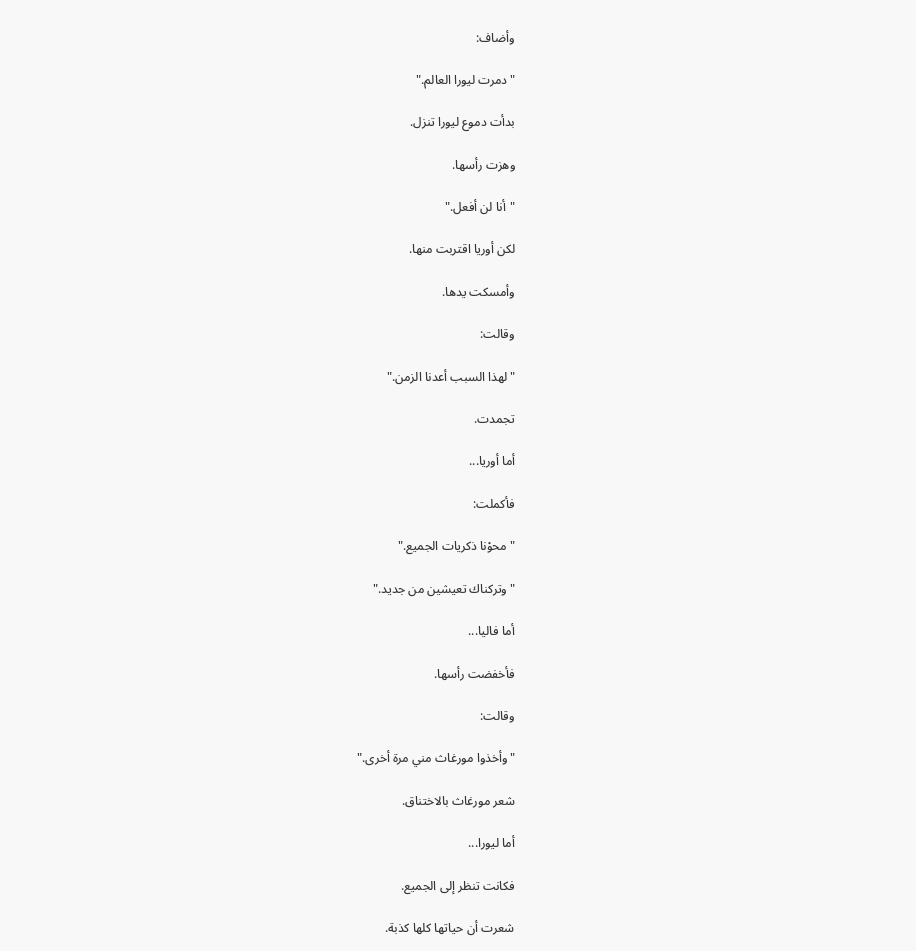وأضاف:

"دمرت ليورا العالم."

بدأت دموع ليورا تنزل.

وهزت رأسها.

"أنا لن أفعل."

لكن أوريا اقتربت منها.

وأمسكت يدها.

وقالت:

"لهذا السبب أعدنا الزمن."

تجمدت.

أما أوريا...

فأكملت:

"محوْنا ذكريات الجميع."

"وتركناك تعيشين من جديد."

أما فاليا...

فأخفضت رأسها.

وقالت:

"وأخذوا مورغاث مني مرة أخرى."

شعر مورغاث بالاختناق.

أما ليورا...

فكانت تنظر إلى الجميع.

شعرت أن حياتها كلها كذبة.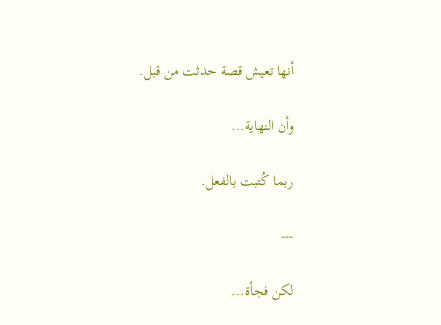أنها تعيش قصة حدثت من قبل.

وأن النهاية...

ربما كُتبت بالفعل.

---

لكن فجأة...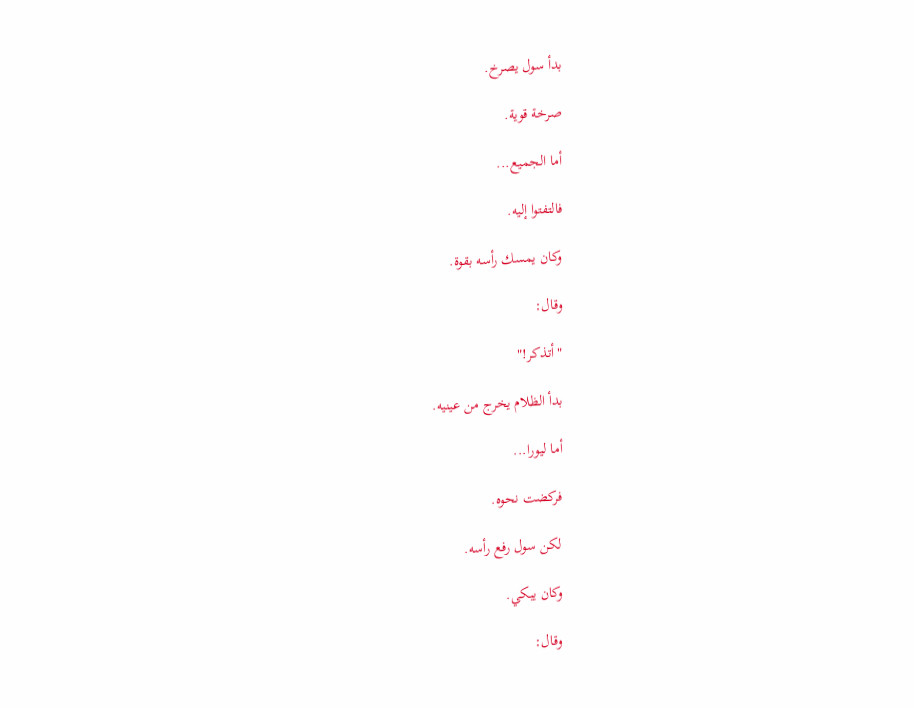بدأ سول يصرخ.

صرخة قوية.

أما الجميع...

فالتفتوا إليه.

وكان يمسك رأسه بقوة.

وقال:

"أتذكر!"

بدأ الظلام يخرج من عينيه.

أما ليورا...

فركضت نحوه.

لكن سول رفع رأسه.

وكان يبكي.

وقال: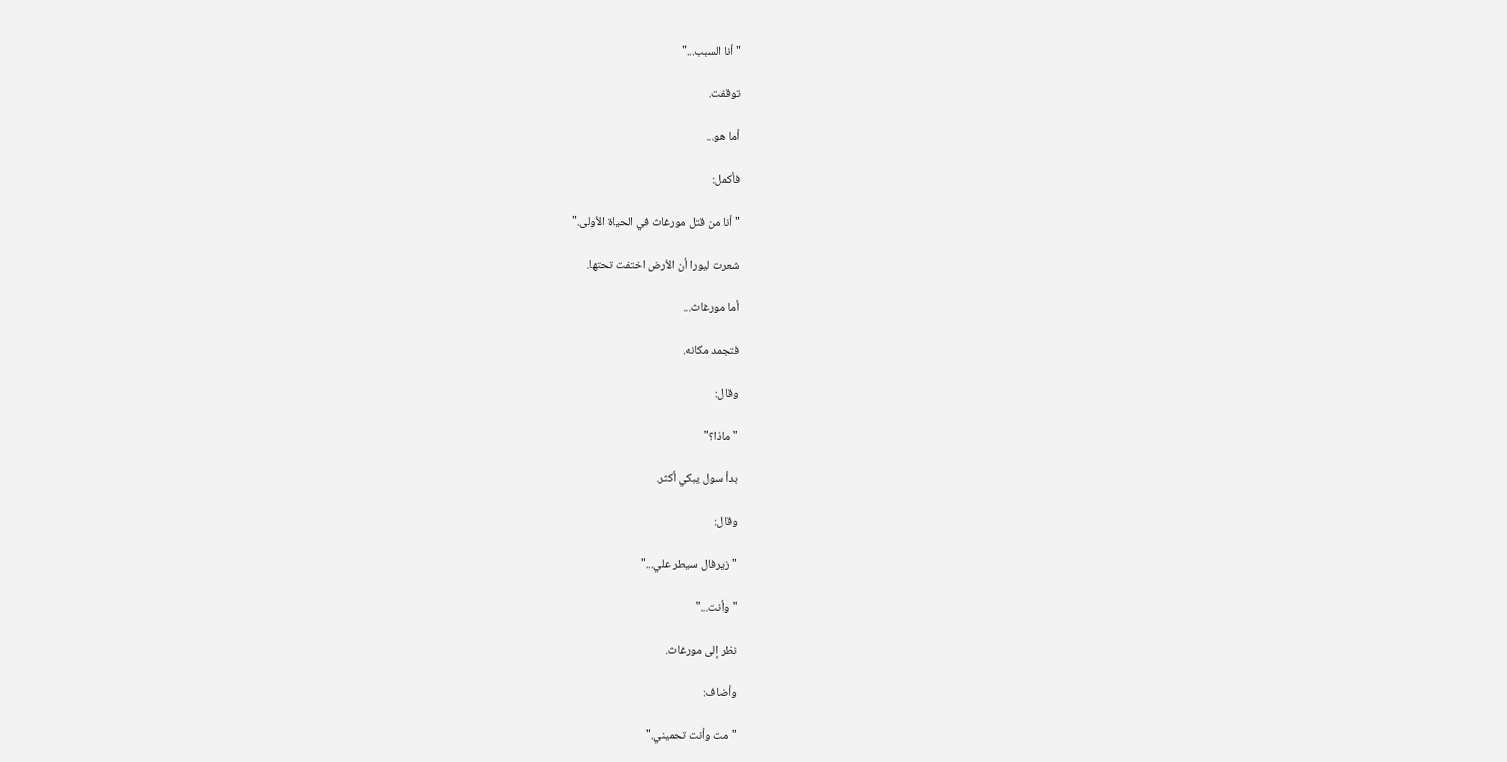"أنا السبب..."

توقفت.

أما هو...

فأكمل:

"أنا من قتل مورغاث في الحياة الأولى."

شعرت ليورا أن الأرض اختفت تحتها.

أما مورغاث...

فتجمد مكانه.

وقال:

"ماذا؟"

بدأ سول يبكي أكثر.

وقال:

"زيرفال سيطر علي..."

"وأنت..."

نظر إلى مورغاث.

وأضاف:

"مت وأنت تحميني."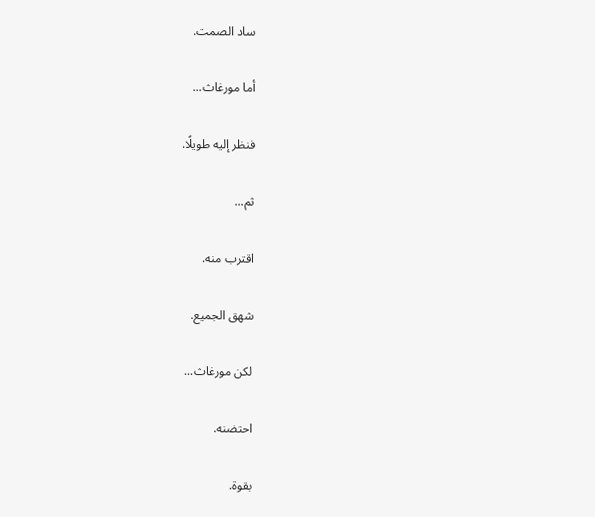ساد الصمت.

أما مورغاث...

فنظر إليه طويلًا.

ثم...

اقترب منه.

شهق الجميع.

لكن مورغاث...

احتضنه.

بقوة.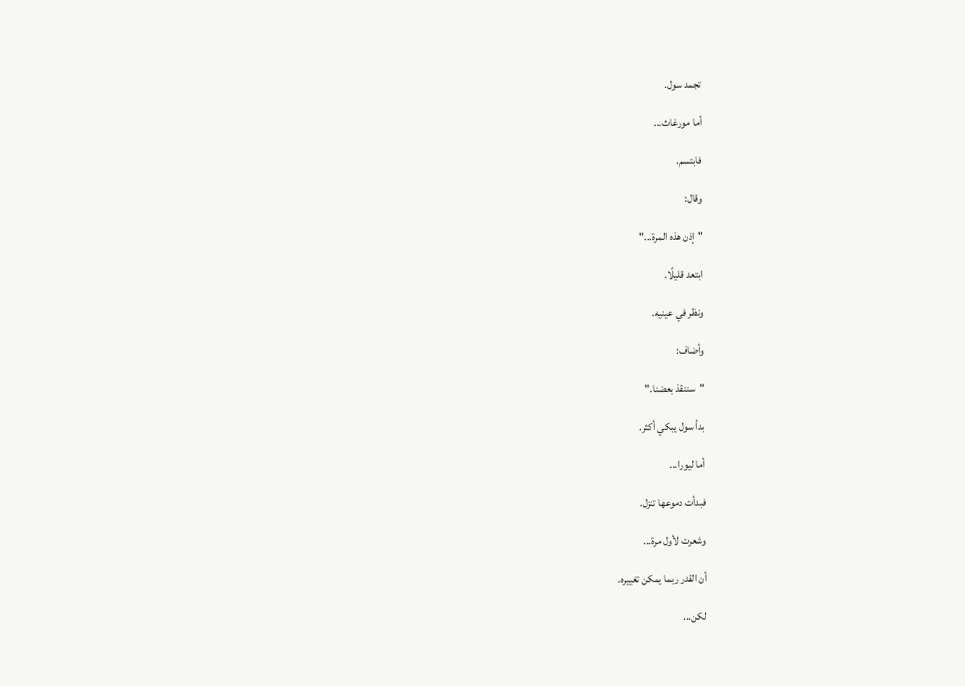تجمد سول.

أما مورغاث...

فابتسم.

وقال:

"إذن هذه المرة..."

ابتعد قليلًا.

ونظر في عينيه.

وأضاف:

"سننقذ بعضنا."

بدأ سول يبكي أكثر.

أما ليورا...

فبدأت دموعها تنزل.

وشعرت لأول مرة...

أن القدر ربما يمكن تغييره.

لكن...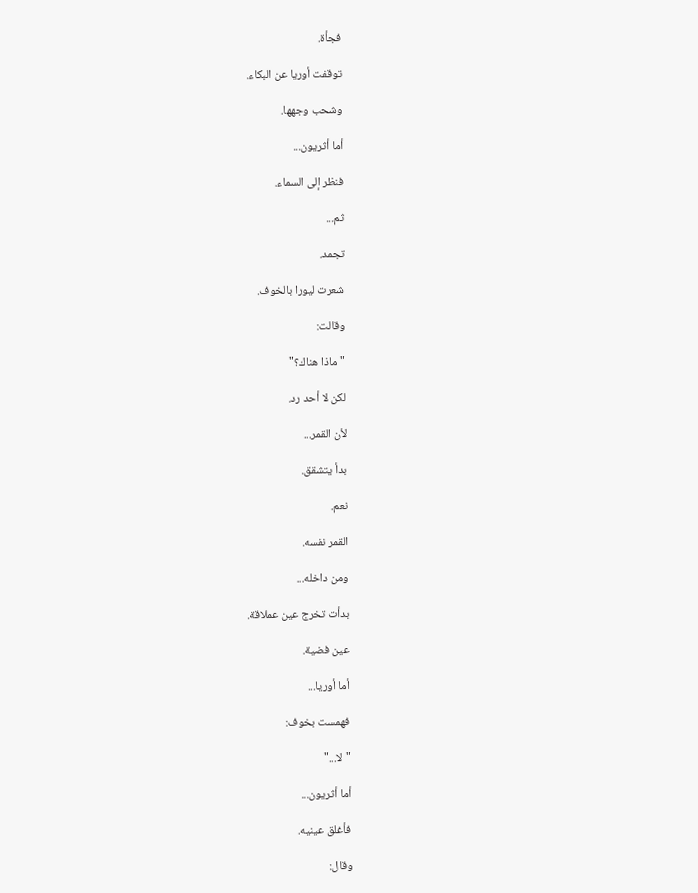فجأة.

توقفت أوريا عن البكاء.

وشحب وجهها.

أما أثريون...

فنظر إلى السماء.

ثم...

تجمد.

شعرت ليورا بالخوف.

وقالت:

"ماذا هناك؟"

لكن لا أحد رد.

لأن القمر...

بدأ يتشقق.

نعم.

القمر نفسه.

ومن داخله...

بدأت تخرج عين عملاقة.

عين فضية.

أما أوريا...

فهمست بخوف:

"لا..."

أما أثريون...

فأغلق عينيه.

وقال: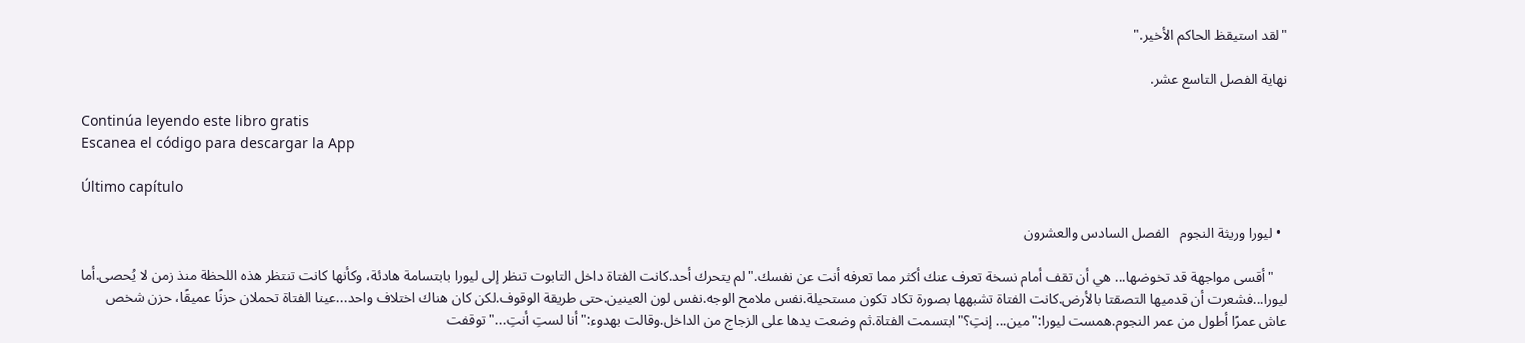"لقد استيقظ الحاكم الأخير."

نهاية الفصل التاسع عشر.

Continúa leyendo este libro gratis
Escanea el código para descargar la App

Último capítulo

  • ليورا وريثة النجوم   الفصل السادس والعشرون

    "أقسى مواجهة قد تخوضها... هي أن تقف أمام نسخة تعرف عنك أكثر مما تعرفه أنت عن نفسك."لم يتحرك أحد.كانت الفتاة داخل التابوت تنظر إلى ليورا بابتسامة هادئة، وكأنها كانت تنتظر هذه اللحظة منذ زمن لا يُحصى.أما ليورا...فشعرت أن قدميها التصقتا بالأرض.كانت الفتاة تشبهها بصورة تكاد تكون مستحيلة.نفس ملامح الوجه.نفس لون العينين.حتى طريقة الوقوف.لكن كان هناك اختلاف واحد...عينا الفتاة تحملان حزنًا عميقًا، حزن شخص عاش عمرًا أطول من عمر النجوم.همست ليورا:"مين... إنتِ؟"ابتسمت الفتاة.ثم وضعت يدها على الزجاج من الداخل.وقالت بهدوء:"أنا لستِ أنتِ..."توقفت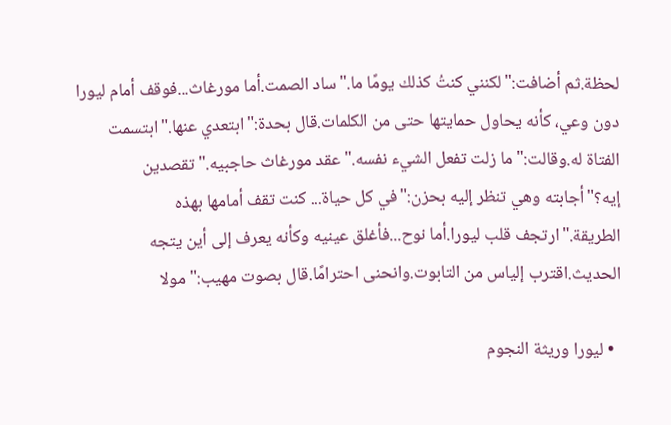لحظة.ثم أضافت:"لكنني كنتُ كذلك يومًا ما."ساد الصمت.أما مورغاث...فوقف أمام ليورا دون وعي، كأنه يحاول حمايتها حتى من الكلمات.قال بحدة:"ابتعدي عنها."ابتسمت الفتاة له.وقالت:"ما زلت تفعل الشيء نفسه."عقد مورغاث حاجبيه."تقصدين إيه؟"أجابته وهي تنظر إليه بحزن:"في كل حياة... كنت تقف أمامها بهذه الطريقة."ارتجف قلب ليورا.أما نوح...فأغلق عينيه وكأنه يعرف إلى أين يتجه الحديث.اقترب إلياس من التابوت.وانحنى احترامًا.قال بصوت مهيب:"مولا

  • ليورا وريثة النجوم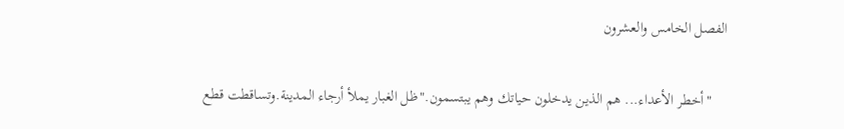الفصل الخامس والعشرون

    "أخطر الأعداء... هم الذين يدخلون حياتك وهم يبتسمون."ظل الغبار يملأ أرجاء المدينة.وتساقطت قطع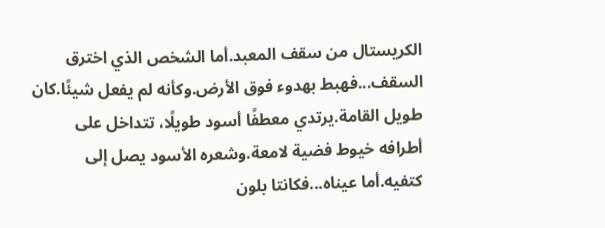الكريستال من سقف المعبد.أما الشخص الذي اخترق السقف...فهبط بهدوء فوق الأرض.وكأنه لم يفعل شيئًا.كان طويل القامة.يرتدي معطفًا أسود طويلًا، تتداخل على أطرافه خيوط فضية لامعة.وشعره الأسود يصل إلى كتفيه.أما عيناه...فكانتا بلون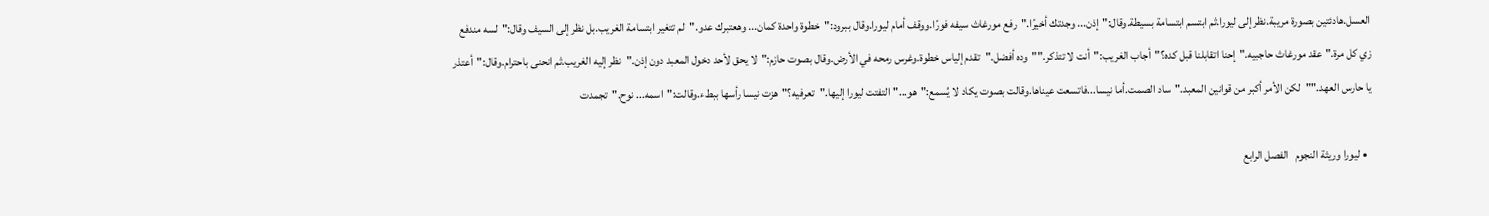العسل.هادئتين بصورة مريبة.نظر إلى ليورا.ثم ابتسم ابتسامة بسيطة.وقال:"إذن... وجدتك أخيرًا."رفع مورغاث سيفه فورًا.ووقف أمام ليورا.وقال ببرود:"خطوة واحدة كمان... وهعتبرك عدو."لم تتغير ابتسامة الغريب.بل نظر إلى السيف وقال:"لسه مندفع زي كل مرة."عقد مورغاث حاجبيه."إحنا اتقابلنا قبل كده؟"أجاب الغريب:"أنت لا تتذكر.""وده أفضل."تقدم إلياس خطوة.وغرس رمحه في الأرض.وقال بصوت حازم:"لا يحق لأحد دخول المعبد دون إذن."نظر إليه الغريب.ثم انحنى باحترام.وقال:"أعتذر يا حارس العهد.""لكن الأمر أكبر من قوانين المعبد."ساد الصمت.أما نيسا...فاتسعت عيناها.وقالت بصوت يكاد لا يُسمع:"هو..."التفتت ليورا إليها."تعرفيه؟"هزت نيسا رأسها ببطء.وقالت:"اسمه... نوح."تجمدت

  • ليورا وريثة النجوم   الفصل الرابع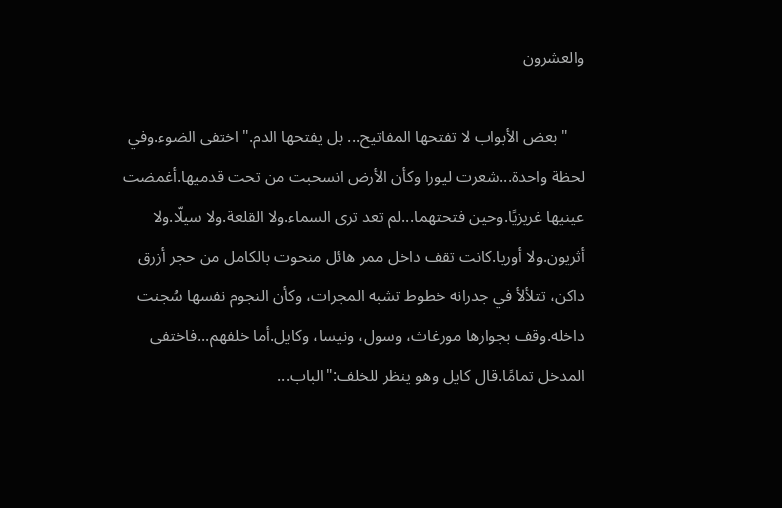والعشرون

    "بعض الأبواب لا تفتحها المفاتيح... بل يفتحها الدم."اختفى الضوء.وفي لحظة واحدة...شعرت ليورا وكأن الأرض انسحبت من تحت قدميها.أغمضت عينيها غريزيًا.وحين فتحتهما...لم تعد ترى السماء.ولا القلعة.ولا سيلّا.ولا أثريون.ولا أوريا.كانت تقف داخل ممر هائل منحوت بالكامل من حجر أزرق داكن، تتلألأ في جدرانه خطوط تشبه المجرات، وكأن النجوم نفسها سُجنت داخله.وقف بجوارها مورغاث، وسول، ونيسا، وكايل.أما خلفهم...فاختفى المدخل تمامًا.قال كايل وهو ينظر للخلف:"الباب...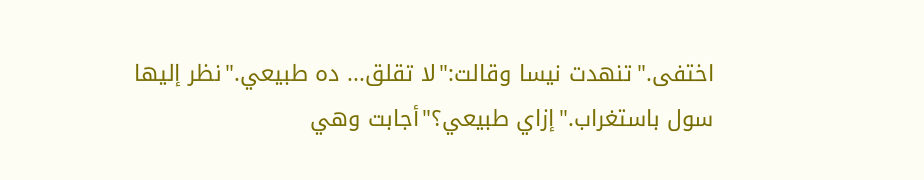اختفى."تنهدت نيسا وقالت:"لا تقلق... ده طبيعي."نظر إليها سول باستغراب."إزاي طبيعي؟"أجابت وهي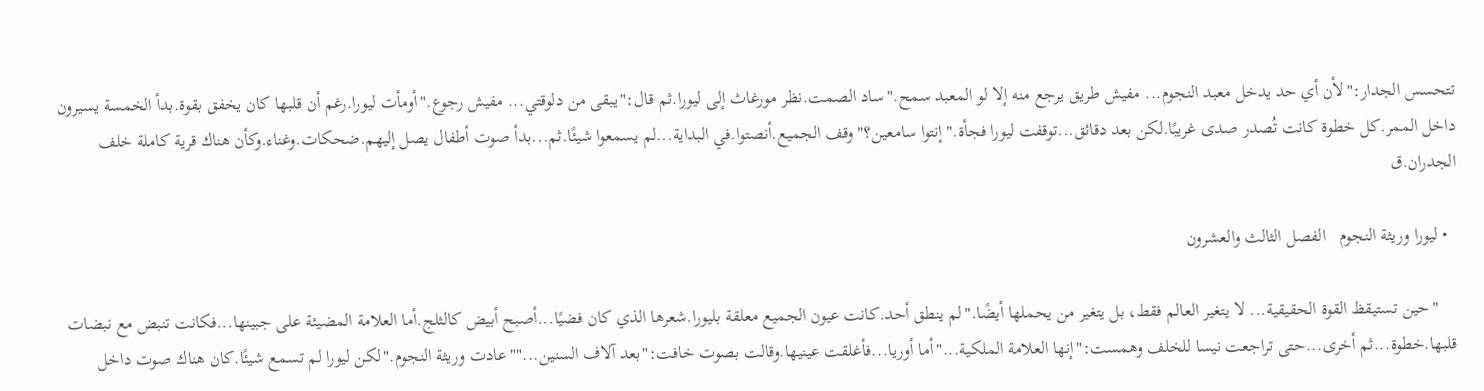تتحسس الجدار:"لأن أي حد يدخل معبد النجوم... مفيش طريق يرجع منه إلا لو المعبد سمح."ساد الصمت.نظر مورغاث إلى ليورا.ثم قال:"يبقى من دلوقتي... مفيش رجوع."أومأت ليورا.رغم أن قلبها كان يخفق بقوة.بدأ الخمسة يسيرون داخل الممر.كل خطوة كانت تُصدر صدى غريبًا.لكن بعد دقائق...توقفت ليورا فجأة."إنتوا سامعين؟"وقف الجميع.أنصتوا.في البداية...لم يسمعوا شيئًا.ثم...بدأ صوت أطفال يصل إليهم.ضحكات.وغناء.وكأن هناك قرية كاملة خلف الجدران.ق

  • ليورا وريثة النجوم   الفصل الثالث والعشرون

    "حين تستيقظ القوة الحقيقية... لا يتغير العالم فقط، بل يتغير من يحملها أيضًا."لم ينطق أحد.كانت عيون الجميع معلقة بليورا.شعرها الذي كان فضيًا...أصبح أبيض كالثلج.أما العلامة المضيئة على جبينها...فكانت تنبض مع نبضات قلبها.خطوة...ثم أخرى...حتى تراجعت نيسا للخلف وهمست:"إنها العلامة الملكية..."أما أوريا...فأغلقت عينيها.وقالت بصوت خافت:"بعد آلاف السنين...""عادت وريثة النجوم."لكن ليورا لم تسمع شيئًا.كان هناك صوت داخل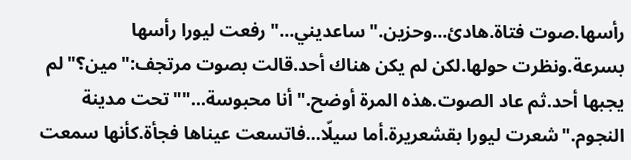رأسها.صوت فتاة.هادئ...وحزين."ساعديني..."رفعت ليورا رأسها بسرعة.ونظرت حولها.لكن لم يكن هناك أحد.قالت بصوت مرتجف:"مين؟"لم يجبها أحد.ثم عاد الصوت.هذه المرة أوضح."أنا محبوسة...""تحت مدينة النجوم."شعرت ليورا بقشعريرة.أما سيلّا...فاتسعت عيناها فجأة.كأنها سمعت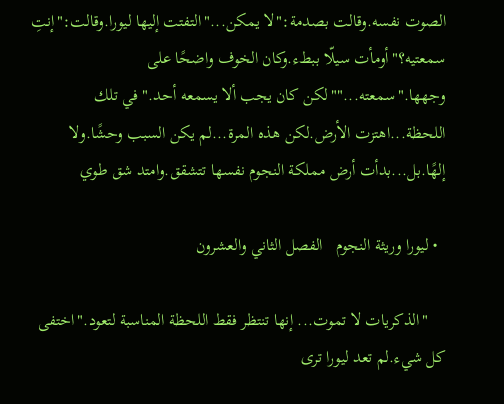الصوت نفسه.وقالت بصدمة:"لا يمكن..."التفتت إليها ليورا.وقالت:"إنتِ سمعتيه؟"أومأت سيلّا ببطء.وكان الخوف واضحًا على وجهها."سمعته...""لكن كان يجب ألا يسمعه أحد."في تلك اللحظة...اهتزت الأرض.لكن هذه المرة...لم يكن السبب وحشًا.ولا إلهًا.بل...بدأت أرض مملكة النجوم نفسها تتشقق.وامتد شق طوي

  • ليورا وريثة النجوم   الفصل الثاني والعشرون

    "الذكريات لا تموت... إنها تنتظر فقط اللحظة المناسبة لتعود."اختفى كل شيء.لم تعد ليورا ترى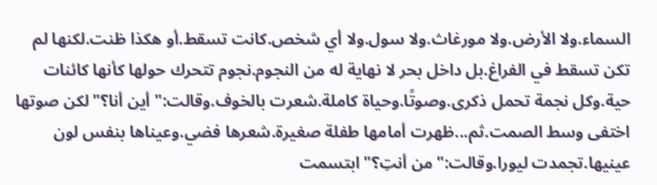السماء.ولا الأرض.ولا مورغاث.ولا سول.ولا أي شخص.كانت تسقط.أو هكذا ظنت.لكنها لم تكن تسقط في الفراغ.بل داخل بحر لا نهاية له من النجوم.نجوم تتحرك حولها كأنها كائنات حية.وكل نجمة تحمل ذكرى.وصوتًا.وحياة كاملة.شعرت بالخوف.وقالت:"أين أنا؟"لكن صوتها اختفى وسط الصمت.ثم...ظهرت أمامها طفلة صغيرة.شعرها فضي.وعيناها بنفس لون عينيها.تجمدت ليورا.وقالت:"من أنتِ؟"ابتسمت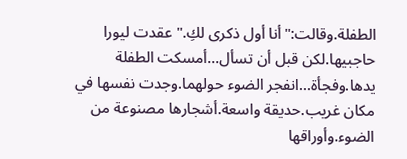الطفلة.وقالت:"أنا أول ذكرى لكِ."عقدت ليورا حاجبيها.لكن قبل أن تسأل...أمسكت الطفلة يدها.وفجأة...انفجر الضوء حولهما.وجدت نفسها في مكان غريب.حديقة واسعة.أشجارها مصنوعة من الضوء.وأوراقها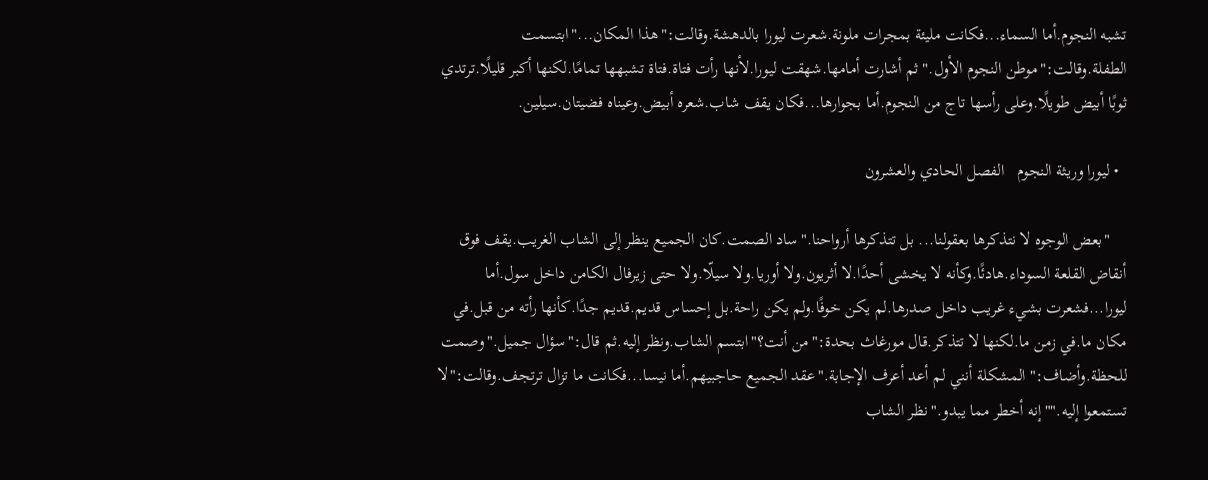تشبه النجوم.أما السماء...فكانت مليئة بمجرات ملونة.شعرت ليورا بالدهشة.وقالت:"هذا المكان..."ابتسمت الطفلة.وقالت:"موطن النجوم الأول."ثم أشارت أمامها.شهقت ليورا.لأنها رأت فتاة.فتاة تشبهها تمامًا.لكنها أكبر قليلًا.ترتدي ثوبًا أبيض طويلًا.وعلى رأسها تاج من النجوم.أما بجوارها...فكان يقف شاب.شعره أبيض.وعيناه فضيتان.سيلين.

  • ليورا وريثة النجوم   الفصل الحادي والعشرون

    "بعض الوجوه لا نتذكرها بعقولنا... بل تتذكرها أرواحنا."ساد الصمت.كان الجميع ينظر إلى الشاب الغريب.يقف فوق أنقاض القلعة السوداء.هادئًا.وكأنه لا يخشى أحدًا.لا أثريون.ولا أوريا.ولا سيلّا.ولا حتى زيرفال الكامن داخل سول.أما ليورا...فشعرت بشيء غريب داخل صدرها.لم يكن خوفًا.ولم يكن راحة.بل إحساس قديم.قديم جدًا.كأنها رأته من قبل.في مكان ما.في زمن ما.لكنها لا تتذكر.قال مورغاث بحدة:"من أنت؟"ابتسم الشاب.ونظر إليه.ثم قال:"سؤال جميل."وصمت للحظة.وأضاف:"المشكلة أنني لم أعد أعرف الإجابة."عقد الجميع حاجبيهم.أما نيسا...فكانت ما تزال ترتجف.وقالت:"لا تستمعوا إليه.""إنه أخطر مما يبدو."نظر الشاب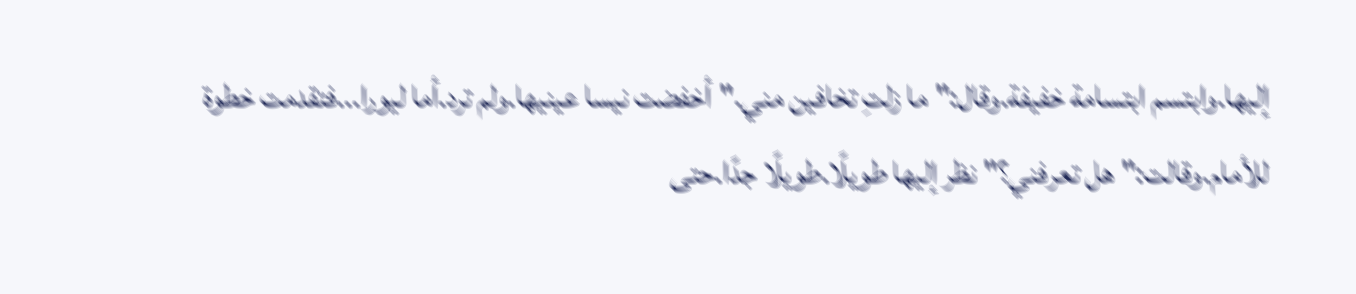إليها.وابتسم ابتسامة خفيفة.وقال:"ما زلتِ تخافين مني."أخفضت نيسا عينيها.ولم ترد.أما ليورا...فتقدمت خطوة للأمام.وقالت:"هل تعرفني؟"نظر إليها طويلًا.طويلًا جدًا.حتى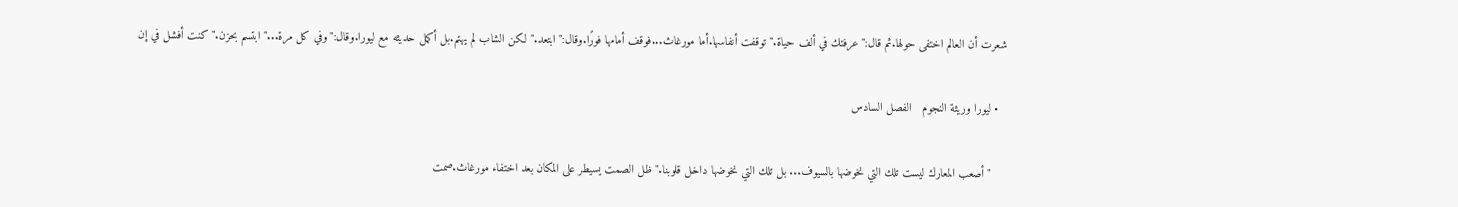شعرت أن العالم اختفى حولها.ثم قال:"عرفتك في ألف حياة."توقفت أنفاسها.أما مورغاث...فوقف أمامها فورًا.وقال:"ابتعد."لكن الشاب لم يهتم.بل أكمل حديثه مع ليورا.وقال:"وفي كل مرة..."ابتسم بحزن."كنت أفشل في إن

  • ليورا وريثة النجوم   الفصل السادس

    "أصعب المعارك ليست تلك التي نخوضها بالسيوف... بل تلك التي نخوضها داخل قلوبنا."ظل الصمت يسيطر على المكان بعد اختفاء مورغاث.صمت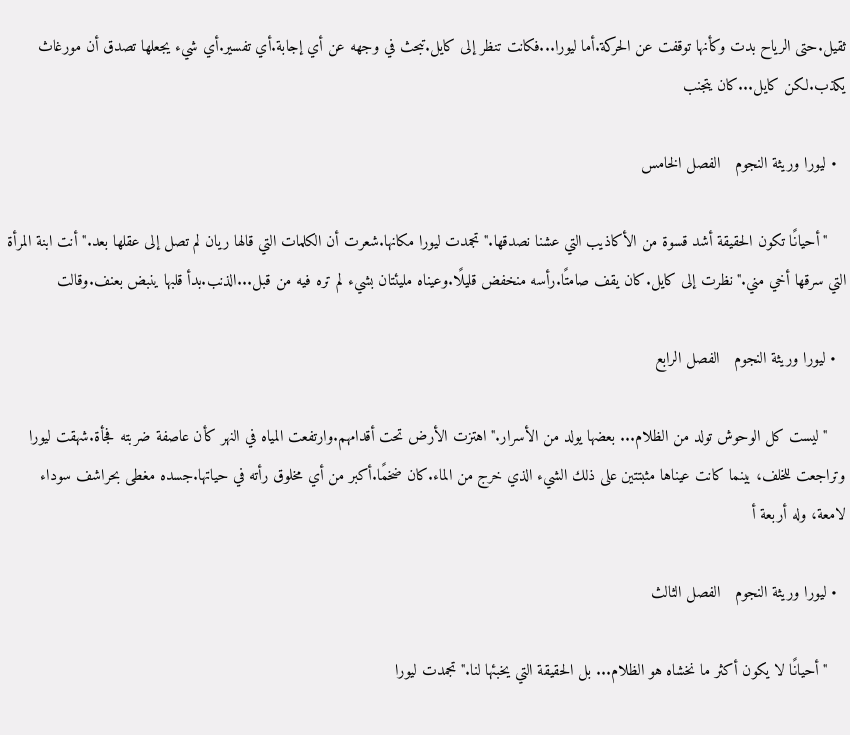ثقيل.حتى الرياح بدت وكأنها توقفت عن الحركة.أما ليورا...فكانت تنظر إلى كايل.تبحث في وجهه عن أي إجابة.أي تفسير.أي شيء يجعلها تصدق أن مورغاث يكذب.لكن كايل...كان يتجنب

  • ليورا وريثة النجوم   الفصل الخامس

    "أحيانًا تكون الحقيقة أشد قسوة من الأكاذيب التي عشنا نصدقها."تجمدت ليورا مكانها.شعرت أن الكلمات التي قالها ريان لم تصل إلى عقلها بعد."أنت ابنة المرأة التي سرقها أخي مني."نظرت إلى كايل.كان يقف صامتًا.رأسه منخفض قليلًا.وعيناه مليئتان بشيء لم تره فيه من قبل...الذنب.بدأ قلبها ينبض بعنف.وقالت

  • ليورا وريثة النجوم   الفصل الرابع

    "ليست كل الوحوش تولد من الظلام... بعضها يولد من الأسرار."اهتزت الأرض تحت أقدامهم.وارتفعت المياه في النهر كأن عاصفة ضربته فجأة.شهقت ليورا وتراجعت للخلف، بينما كانت عيناها مثبتتين على ذلك الشيء الذي خرج من الماء.كان ضخمًا.أكبر من أي مخلوق رأته في حياتها.جسده مغطى بحراشف سوداء لامعة، وله أربعة أ

  • ليورا وريثة النجوم   الفصل الثالث

    "أحيانًا لا يكون أكثر ما نخشاه هو الظلام... بل الحقيقة التي يخبئها لنا."تجمدت ليورا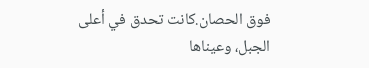فوق الحصان.كانت تحدق في أعلى الجبل، وعيناها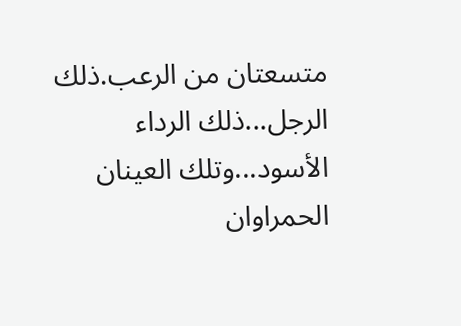متسعتان من الرعب.ذلك الرجل...ذلك الرداء الأسود...وتلك العينان الحمراوان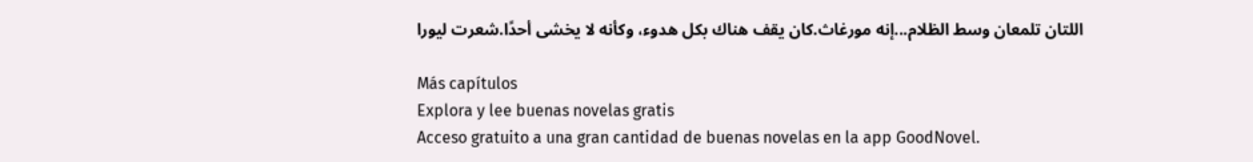اللتان تلمعان وسط الظلام...إنه مورغاث.كان يقف هناك بكل هدوء، وكأنه لا يخشى أحدًا.شعرت ليورا

Más capítulos
Explora y lee buenas novelas gratis
Acceso gratuito a una gran cantidad de buenas novelas en la app GoodNovel.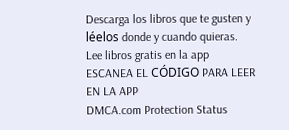Descarga los libros que te gusten y léelos donde y cuando quieras.
Lee libros gratis en la app
ESCANEA EL CÓDIGO PARA LEER EN LA APP
DMCA.com Protection Status